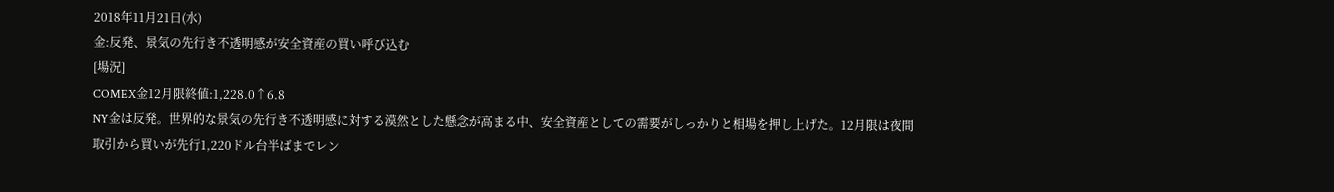2018年11月21日(水)
金:反発、景気の先行き不透明感が安全資産の買い呼び込む
[場況]
COMEX金12月限終値:1,228.0↑6.8
NY金は反発。世界的な景気の先行き不透明感に対する漠然とした懸念が高まる中、安全資産としての需要がしっかりと相場を押し上げた。12月限は夜間取引から買いが先行1,220ドル台半ばまでレン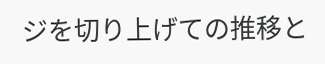ジを切り上げての推移と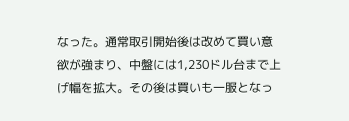なった。通常取引開始後は改めて買い意欲が強まり、中盤には1,230ドル台まで上げ幅を拡大。その後は買いも一服となっ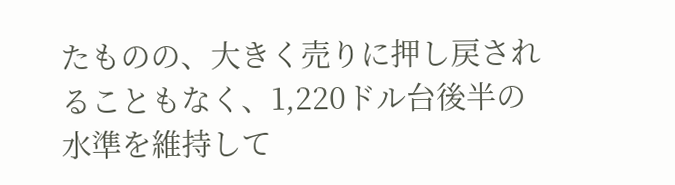たものの、大きく売りに押し戻されることもなく、1,220ドル台後半の水準を維持して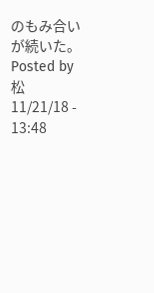のもみ合いが続いた。
Posted by 松 11/21/18 - 13:48